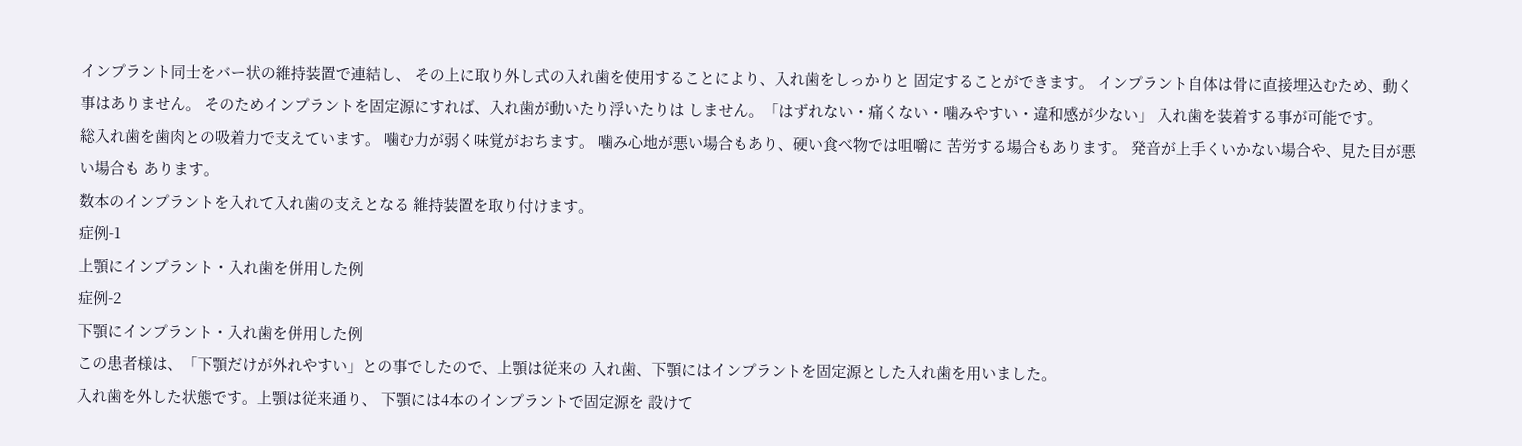インプラント同士をバー状の維持装置で連結し、 その上に取り外し式の入れ歯を使用することにより、入れ歯をしっかりと 固定することができます。 インプラント自体は骨に直接埋込むため、動く事はありません。 そのためインプラントを固定源にすれば、入れ歯が動いたり浮いたりは しません。「はずれない・痛くない・噛みやすい・違和感が少ない」 入れ歯を装着する事が可能です。
総入れ歯を歯肉との吸着力で支えています。 噛む力が弱く味覚がおちます。 噛み心地が悪い場合もあり、硬い食べ物では咀嚼に 苦労する場合もあります。 発音が上手くいかない場合や、見た目が悪い場合も あります。
数本のインプラントを入れて入れ歯の支えとなる 維持装置を取り付けます。
症例-1
上顎にインプラント・入れ歯を併用した例
症例-2
下顎にインプラント・入れ歯を併用した例
この患者様は、「下顎だけが外れやすい」との事でしたので、上顎は従来の 入れ歯、下顎にはインプラントを固定源とした入れ歯を用いました。
入れ歯を外した状態です。上顎は従来通り、 下顎には4本のインプラントで固定源を 設けて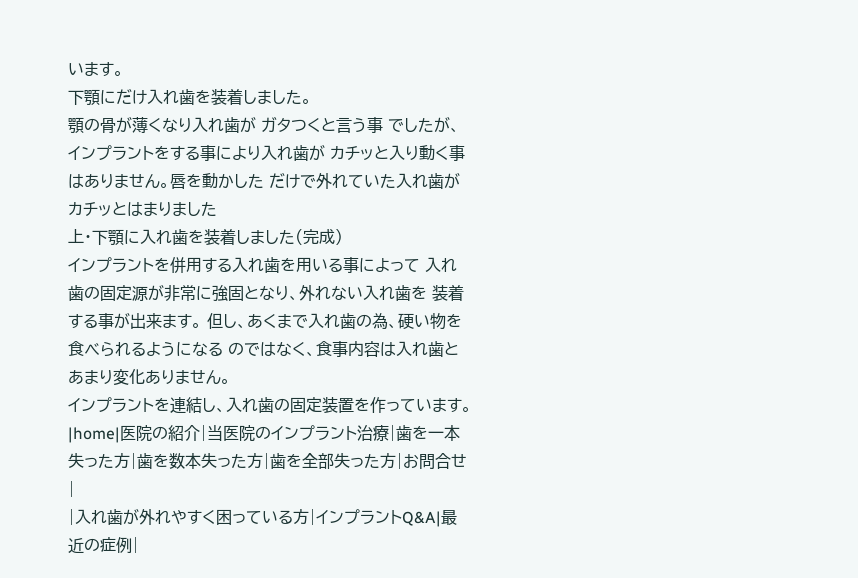います。
下顎にだけ入れ歯を装着しました。
顎の骨が薄くなり入れ歯が ガタつくと言う事 でしたが、インプラントをする事により入れ歯が カチッと入り動く事はありません。唇を動かした だけで外れていた入れ歯がカチッとはまりました
上・下顎に入れ歯を装着しました(完成)
インプラントを併用する入れ歯を用いる事によって 入れ歯の固定源が非常に強固となり、外れない入れ歯を 装着する事が出来ます。 但し、あくまで入れ歯の為、硬い物を食べられるようになる のではなく、食事内容は入れ歯とあまり変化ありません。
インプラントを連結し、入れ歯の固定装置を作っています。
|home|医院の紹介|当医院のインプラント治療|歯を一本失った方|歯を数本失った方|歯を全部失った方|お問合せ|
|入れ歯が外れやすく困っている方|インプラントQ&A|最近の症例|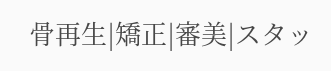骨再生|矯正|審美|スタッ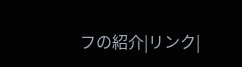フの紹介|リンク|